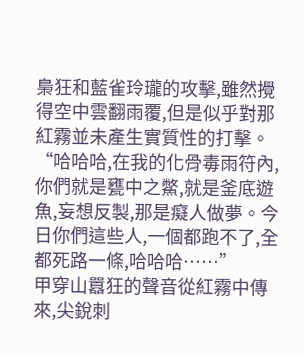梟狂和藍雀玲瓏的攻擊,雖然攪得空中雲翻雨覆,但是似乎對那紅霧並未產生實質性的打擊。
“哈哈哈,在我的化骨毒雨符內,你們就是甕中之鱉,就是釜底遊魚,妄想反製,那是癡人做夢。今日你們這些人,一個都跑不了,全都死路一條,哈哈哈……”
甲穿山囂狂的聲音從紅霧中傳來,尖銳刺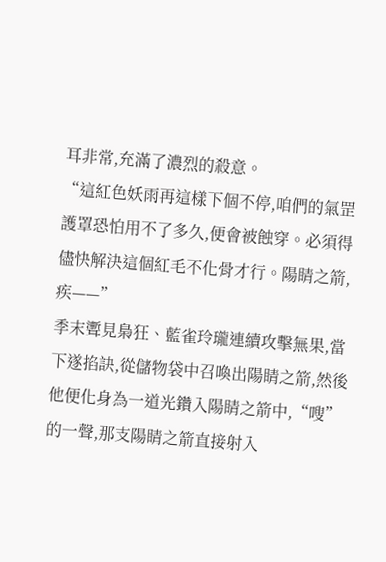耳非常,充滿了濃烈的殺意。
“這紅色妖雨再這樣下個不停,咱們的氣罡護罩恐怕用不了多久,便會被蝕穿。必須得儘快解決這個紅毛不化骨才行。陽睛之箭,疾——”
季末聻見梟狂、藍雀玲瓏連續攻擊無果,當下遂掐訣,從儲物袋中召喚出陽睛之箭,然後他便化身為一道光鑽入陽睛之箭中,“嗖”的一聲,那支陽睛之箭直接射入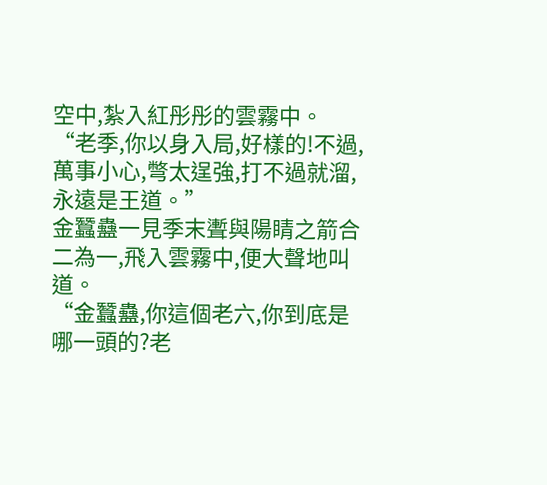空中,紮入紅彤彤的雲霧中。
“老季,你以身入局,好樣的!不過,萬事小心,彆太逞強,打不過就溜,永遠是王道。”
金蠶蠱一見季末聻與陽睛之箭合二為一,飛入雲霧中,便大聲地叫道。
“金蠶蠱,你這個老六,你到底是哪一頭的?老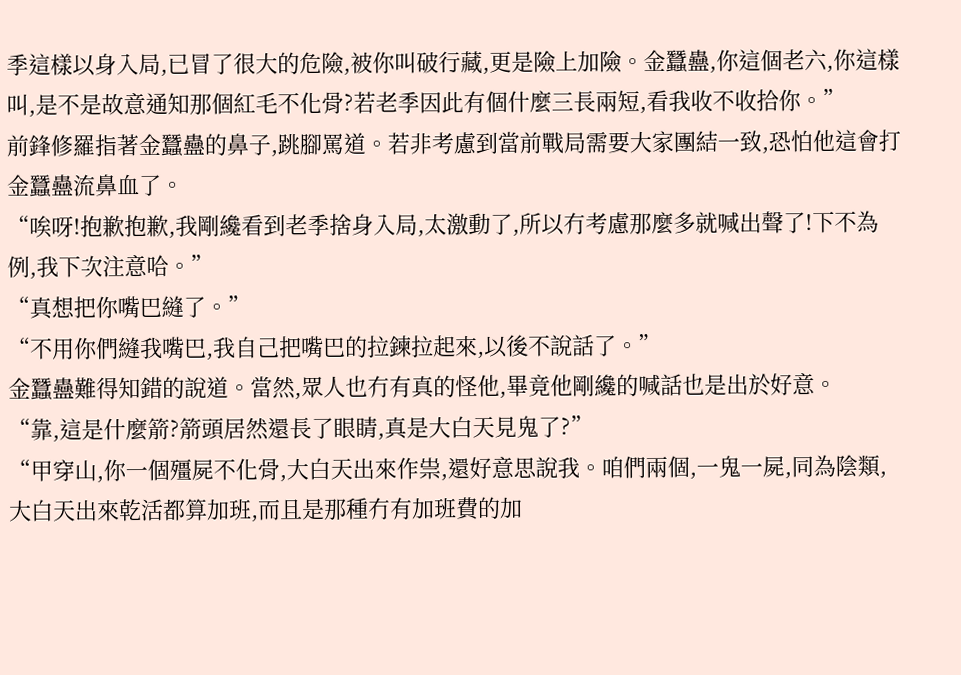季這樣以身入局,已冒了很大的危險,被你叫破行藏,更是險上加險。金蠶蠱,你這個老六,你這樣叫,是不是故意通知那個紅毛不化骨?若老季因此有個什麼三長兩短,看我收不收拾你。”
前鋒修羅指著金蠶蠱的鼻子,跳腳罵道。若非考慮到當前戰局需要大家團結一致,恐怕他這會打金蠶蠱流鼻血了。
“唉呀!抱歉抱歉,我剛纔看到老季捨身入局,太激動了,所以冇考慮那麼多就喊出聲了!下不為例,我下次注意哈。”
“真想把你嘴巴縫了。”
“不用你們縫我嘴巴,我自己把嘴巴的拉鍊拉起來,以後不說話了。”
金蠶蠱難得知錯的說道。當然,眾人也冇有真的怪他,畢竟他剛纔的喊話也是出於好意。
“靠,這是什麼箭?箭頭居然還長了眼睛,真是大白天見鬼了?”
“甲穿山,你一個殭屍不化骨,大白天出來作祟,還好意思說我。咱們兩個,一鬼一屍,同為陰類,大白天出來乾活都算加班,而且是那種冇有加班費的加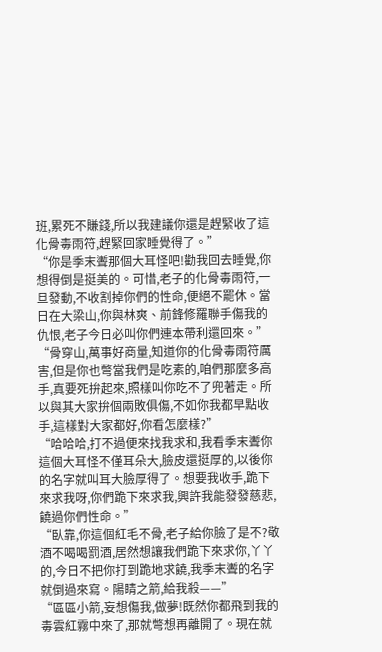班,累死不賺錢,所以我建議你還是趕緊收了這化骨毒雨符,趕緊回家睡覺得了。”
“你是季末聻那個大耳怪吧!勸我回去睡覺,你想得倒是挺美的。可惜,老子的化骨毒雨符,一旦發動,不收割掉你們的性命,便絕不罷休。當日在大梁山,你與林爽、前鋒修羅聯手傷我的仇恨,老子今日必叫你們連本帶利還回來。”
“骨穿山,萬事好商量,知道你的化骨毒雨符厲害,但是你也彆當我們是吃素的,咱們那麼多高手,真要死拚起來,照樣叫你吃不了兜著走。所以與其大家拚個兩敗俱傷,不如你我都早點收手,這樣對大家都好,你看怎麼樣?”
“哈哈哈,打不過便來找我求和,我看季末聻你這個大耳怪不僅耳朵大,臉皮還挺厚的,以後你的名字就叫耳大臉厚得了。想要我收手,跪下來求我呀,你們跪下來求我,興許我能發發慈悲,饒過你們性命。”
“臥靠,你這個紅毛不骨,老子給你臉了是不?敬酒不喝喝罰酒,居然想讓我們跪下來求你,丫丫的,今日不把你打到跪地求饒,我季末聻的名字就倒過來寫。陽睛之箭,給我殺——”
“區區小箭,妄想傷我,做夢!既然你都飛到我的毒雲紅霧中來了,那就彆想再離開了。現在就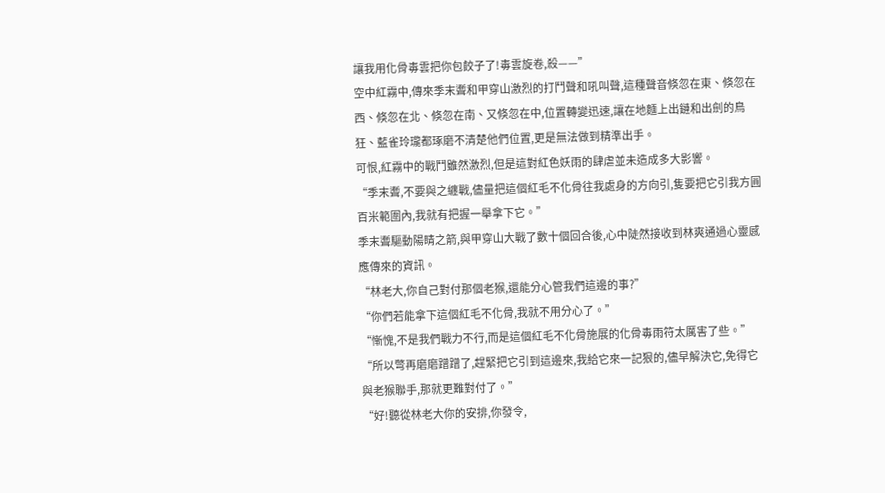讓我用化骨毒雲把你包餃子了!毒雲旋卷,殺——”
空中紅霧中,傳來季末聻和甲穿山激烈的打鬥聲和吼叫聲,這種聲音倏忽在東、倏忽在西、倏忽在北、倏忽在南、又倏忽在中,位置轉變迅速,讓在地麵上出鏈和出劍的鳥狂、藍雀玲瓏都琢磨不清楚他們位置,更是無法做到精準出手。
可恨,紅霧中的戰鬥雖然激烈,但是這對紅色妖雨的肆虐並未造成多大影響。
“季末聻,不要與之纏戰,儘量把這個紅毛不化骨往我處身的方向引,隻要把它引我方圓百米範圍內,我就有把握一舉拿下它。”
季末聻驅動陽睛之箭,與甲穿山大戰了數十個回合後,心中陡然接收到林爽通過心靈感應傳來的資訊。
“林老大,你自己對付那個老猴,還能分心管我們這邊的事?”
“你們若能拿下這個紅毛不化骨,我就不用分心了。”
“慚愧,不是我們戰力不行,而是這個紅毛不化骨施展的化骨毒雨符太厲害了些。”
“所以彆再磨磨蹭蹭了,趕緊把它引到這邊來,我給它來一記狠的,儘早解決它,免得它與老猴聯手,那就更難對付了。”
“好!聽從林老大你的安排,你發令,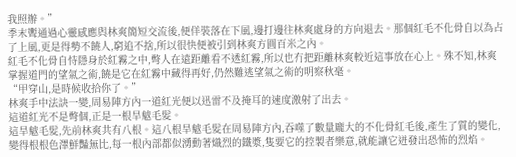我照辦。”
季末聻通過心靈感應與林爽簡短交流後,便佯裝落在下風,邊打邊往林爽處身的方向退去。那個紅毛不化骨自以為占了上風,更是得勢不饒人,窮追不捨,所以很快便被引到林爽方圓百米之內。
紅毛不化骨自恃隱身於紅霧之中,彆人在遠距離看不透紅霧,所以也冇把距離林爽較近這事放在心上。殊不知,林爽掌握道門的望氣之術,饒是它在紅霧中藏得再好,仍然難逃望氣之術的明察秋毫。
“甲穿山,是時候收拾你了。”
林爽手中法訣一變,周易陣方內一道紅光便以迅雷不及掩耳的速度激射了出去。
這道紅光不是彆個,正是一根旱魃毛髮。
這旱魃毛髮,先前林爽共有八根。這八根旱魃毛髮在周易陣方內,吞噬了數量龐大的不化骨紅毛後,產生了質的變化,變得根根色澤鮮豔無比,每一根內部都似湧動著熾烈的鐵漿,隻要它的控製者樂意,就能讓它迸發出恐怖的烈焰。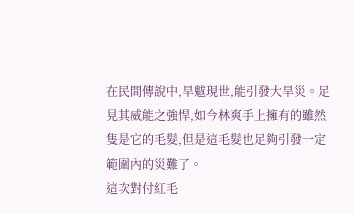在民間傳說中,旱魃現世,能引發大旱災。足見其威能之強悍,如今林爽手上擁有的雖然隻是它的毛髮,但是這毛髮也足夠引發一定範圍內的災難了。
這次對付紅毛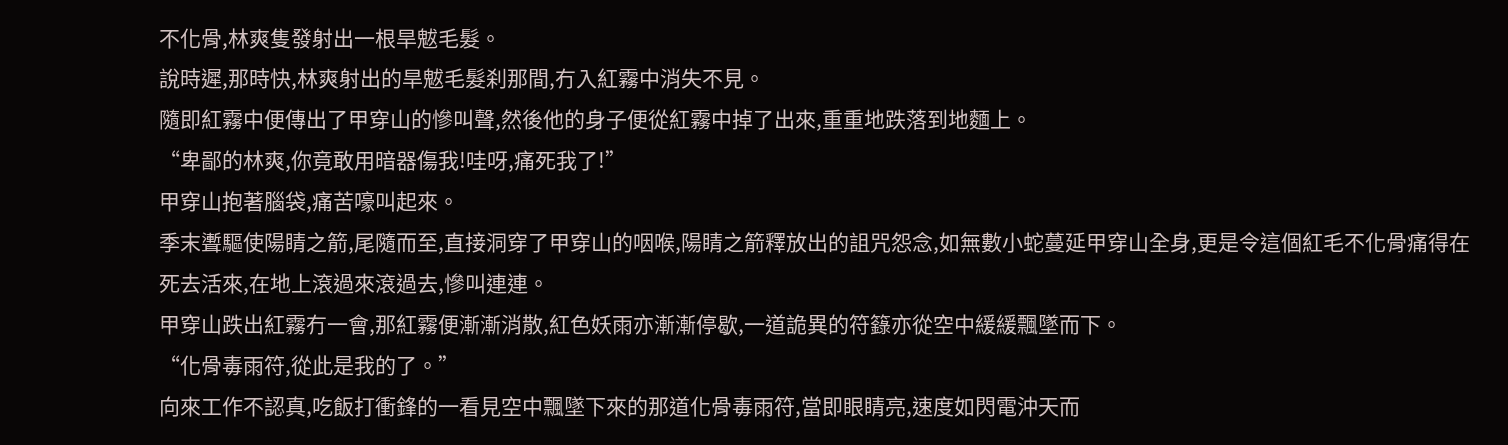不化骨,林爽隻發射出一根旱魃毛髮。
說時遲,那時快,林爽射出的旱魃毛髮刹那間,冇入紅霧中消失不見。
隨即紅霧中便傳出了甲穿山的慘叫聲,然後他的身子便從紅霧中掉了出來,重重地跌落到地麵上。
“卑鄙的林爽,你竟敢用暗器傷我!哇呀,痛死我了!”
甲穿山抱著腦袋,痛苦嚎叫起來。
季末聻驅使陽睛之箭,尾隨而至,直接洞穿了甲穿山的咽喉,陽睛之箭釋放出的詛咒怨念,如無數小蛇蔓延甲穿山全身,更是令這個紅毛不化骨痛得在死去活來,在地上滾過來滾過去,慘叫連連。
甲穿山跌出紅霧冇一會,那紅霧便漸漸消散,紅色妖雨亦漸漸停歇,一道詭異的符籙亦從空中緩緩飄墜而下。
“化骨毒雨符,從此是我的了。”
向來工作不認真,吃飯打衝鋒的一看見空中飄墜下來的那道化骨毒雨符,當即眼睛亮,速度如閃電沖天而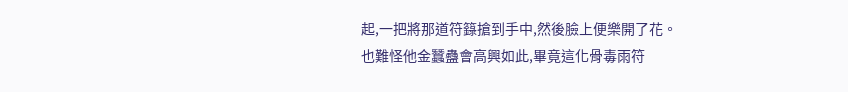起,一把將那道符籙搶到手中,然後臉上便樂開了花。
也難怪他金蠶蠱會高興如此,畢竟這化骨毒雨符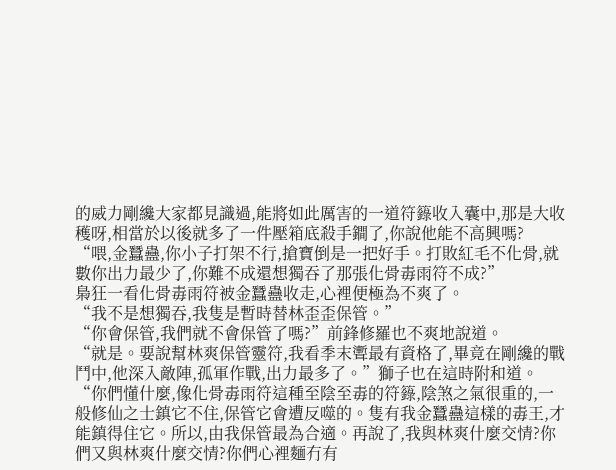的威力剛纔大家都見識過,能將如此厲害的一道符籙收入囊中,那是大收穫呀,相當於以後就多了一件壓箱底殺手鐧了,你說他能不高興嗎?
“喂,金蠶蠱,你小子打架不行,搶寶倒是一把好手。打敗紅毛不化骨,就數你出力最少了,你難不成還想獨吞了那張化骨毒雨符不成?”
梟狂一看化骨毒雨符被金蠶蠱收走,心裡便極為不爽了。
“我不是想獨吞,我隻是暫時替林歪歪保管。”
“你會保管,我們就不會保管了嗎?”前鋒修羅也不爽地說道。
“就是。要說幫林爽保管靈符,我看季末聻最有資格了,畢竟在剛纔的戰鬥中,他深入敵陣,孤軍作戰,出力最多了。”獅子也在這時附和道。
“你們懂什麼,像化骨毒雨符這種至陰至毒的符籙,陰煞之氣很重的,一般修仙之士鎮它不住,保管它會遭反噬的。隻有我金蠶蠱這樣的毒王,才能鎮得住它。所以,由我保管最為合適。再說了,我與林爽什麼交情?你們又與林爽什麼交情?你們心裡麵冇有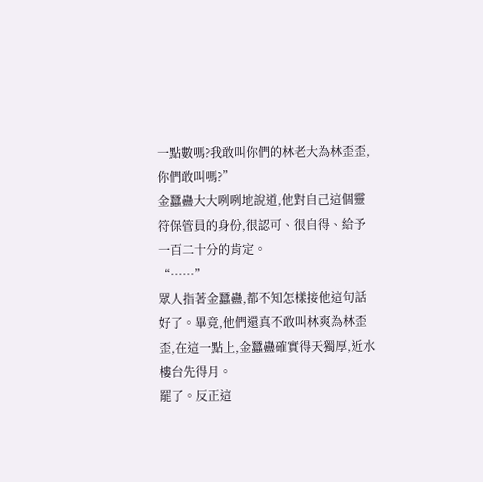一點數嗎?我敢叫你們的林老大為林歪歪,你們敢叫嗎?”
金蠶蠱大大咧咧地說道,他對自己這個靈符保管員的身份,很認可、很自得、給予一百二十分的肯定。
“……”
眾人指著金蠶蠱,都不知怎樣接他這句話好了。畢竟,他們還真不敢叫林爽為林歪歪,在這一點上,金蠶蠱確實得天獨厚,近水樓台先得月。
罷了。反正這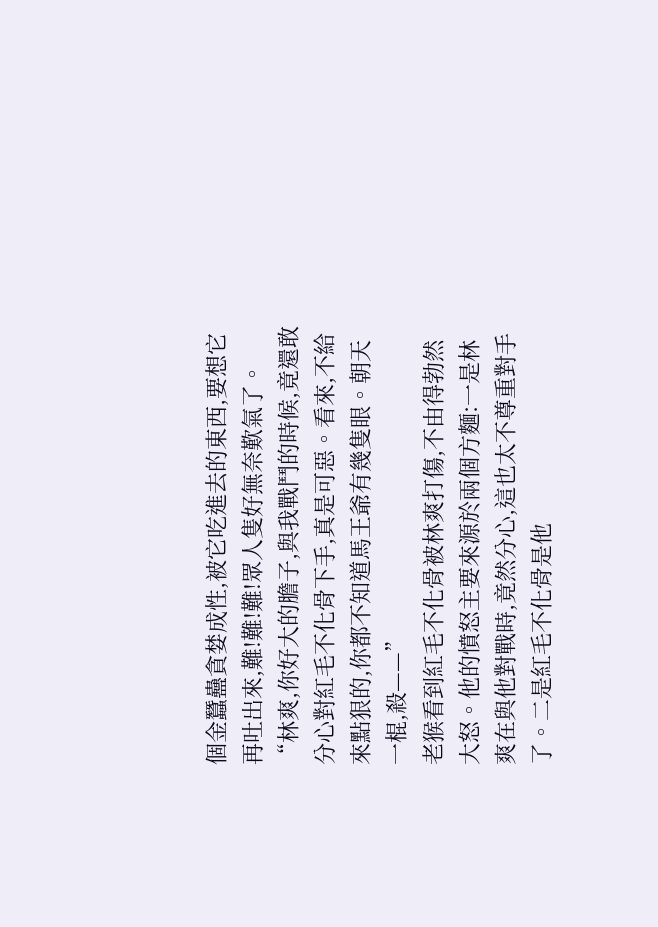個金蠶蠱貪婪成性,被它吃進去的東西,要想它再吐出來,難!難!難!眾人隻好無奈歎氣了。
“林爽,你好大的膽子,與我戰鬥的時候,竟還敢分心對紅毛不化骨下手,真是可惡。看來,不給來點狠的,你都不知道馬王爺有幾隻眼。朝天一棍,殺——”
老猴看到紅毛不化骨被林爽打傷,不由得勃然大怒。他的憤怒主要來源於兩個方麵:一是林爽在與他對戰時,竟然分心,這也太不尊重對手了。二是紅毛不化骨是他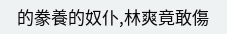的豢養的奴仆,林爽竟敢傷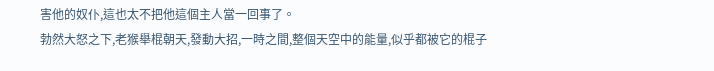害他的奴仆,這也太不把他這個主人當一回事了。
勃然大怒之下,老猴舉棍朝天,發動大招,一時之間,整個天空中的能量,似乎都被它的棍子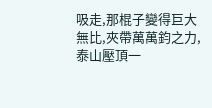吸走,那棍子變得巨大無比,夾帶萬萬鈞之力,泰山壓頂一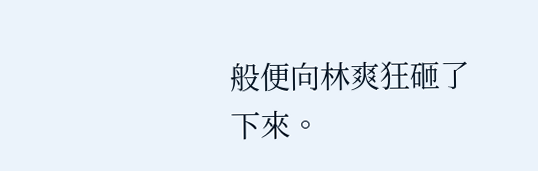般便向林爽狂砸了下來。